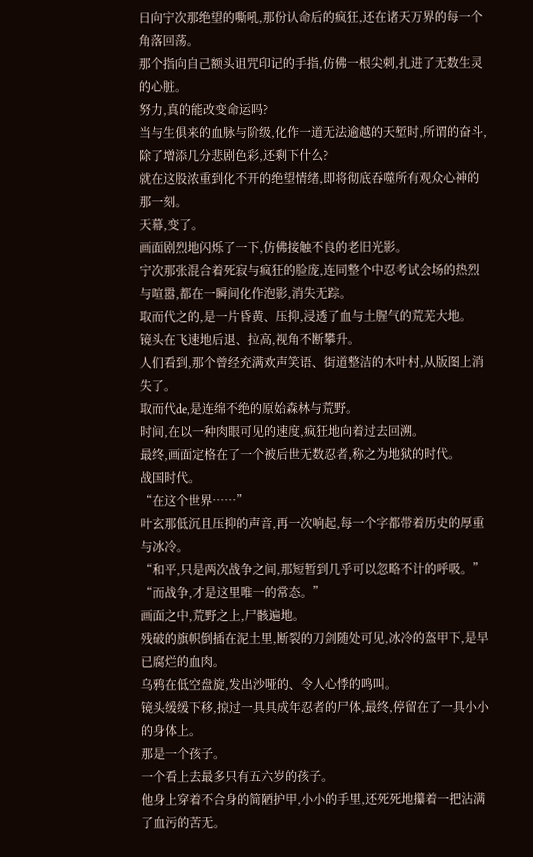日向宁次那绝望的嘶吼,那份认命后的疯狂,还在诸天万界的每一个角落回荡。
那个指向自己额头诅咒印记的手指,仿佛一根尖刺,扎进了无数生灵的心脏。
努力,真的能改变命运吗?
当与生俱来的血脉与阶级,化作一道无法逾越的天堑时,所谓的奋斗,除了增添几分悲剧色彩,还剩下什么?
就在这股浓重到化不开的绝望情绪,即将彻底吞噬所有观众心神的那一刻。
天幕,变了。
画面剧烈地闪烁了一下,仿佛接触不良的老旧光影。
宁次那张混合着死寂与疯狂的脸庞,连同整个中忍考试会场的热烈与喧嚣,都在一瞬间化作泡影,消失无踪。
取而代之的,是一片昏黄、压抑,浸透了血与土腥气的荒芜大地。
镜头在飞速地后退、拉高,视角不断攀升。
人们看到,那个曾经充满欢声笑语、街道整洁的木叶村,从版图上消失了。
取而代de,是连绵不绝的原始森林与荒野。
时间,在以一种肉眼可见的速度,疯狂地向着过去回溯。
最终,画面定格在了一个被后世无数忍者,称之为地狱的时代。
战国时代。
“在这个世界……”
叶玄那低沉且压抑的声音,再一次响起,每一个字都带着历史的厚重与冰冷。
“和平,只是两次战争之间,那短暂到几乎可以忽略不计的呼吸。”
“而战争,才是这里唯一的常态。”
画面之中,荒野之上,尸骸遍地。
残破的旗帜倒插在泥土里,断裂的刀剑随处可见,冰冷的盔甲下,是早已腐烂的血肉。
乌鸦在低空盘旋,发出沙哑的、令人心悸的鸣叫。
镜头缓缓下移,掠过一具具成年忍者的尸体,最终,停留在了一具小小的身体上。
那是一个孩子。
一个看上去最多只有五六岁的孩子。
他身上穿着不合身的简陋护甲,小小的手里,还死死地攥着一把沾满了血污的苦无。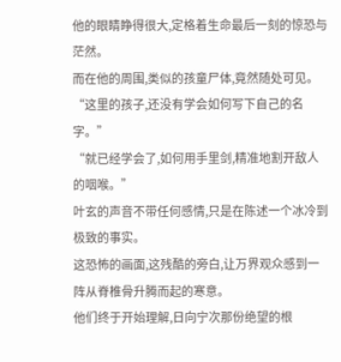他的眼睛睁得很大,定格着生命最后一刻的惊恐与茫然。
而在他的周围,类似的孩童尸体,竟然随处可见。
“这里的孩子,还没有学会如何写下自己的名字。”
“就已经学会了,如何用手里剑,精准地割开敌人的咽喉。”
叶玄的声音不带任何感情,只是在陈述一个冰冷到极致的事实。
这恐怖的画面,这残酷的旁白,让万界观众感到一阵从脊椎骨升腾而起的寒意。
他们终于开始理解,日向宁次那份绝望的根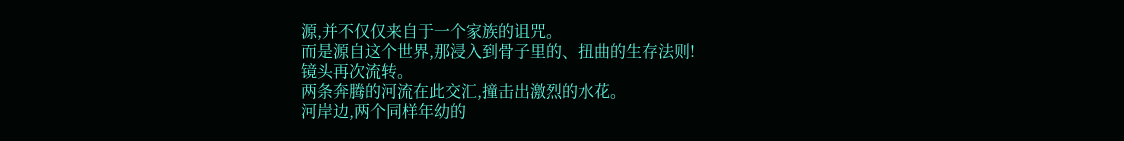源,并不仅仅来自于一个家族的诅咒。
而是源自这个世界,那浸入到骨子里的、扭曲的生存法则!
镜头再次流转。
两条奔腾的河流在此交汇,撞击出激烈的水花。
河岸边,两个同样年幼的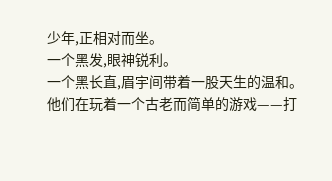少年,正相对而坐。
一个黑发,眼神锐利。
一个黑长直,眉宇间带着一股天生的温和。
他们在玩着一个古老而简单的游戏——打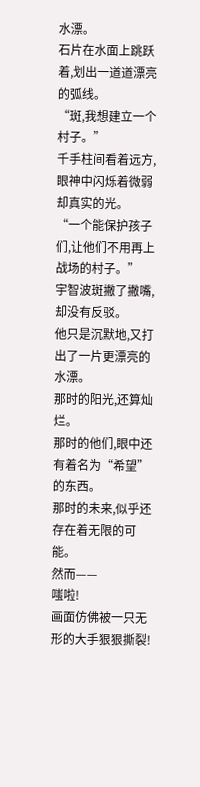水漂。
石片在水面上跳跃着,划出一道道漂亮的弧线。
“斑,我想建立一个村子。”
千手柱间看着远方,眼神中闪烁着微弱却真实的光。
“一个能保护孩子们,让他们不用再上战场的村子。”
宇智波斑撇了撇嘴,却没有反驳。
他只是沉默地,又打出了一片更漂亮的水漂。
那时的阳光,还算灿烂。
那时的他们,眼中还有着名为“希望”的东西。
那时的未来,似乎还存在着无限的可能。
然而——
嗤啦!
画面仿佛被一只无形的大手狠狠撕裂!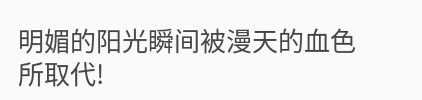明媚的阳光瞬间被漫天的血色所取代!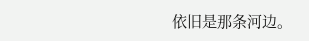依旧是那条河边。